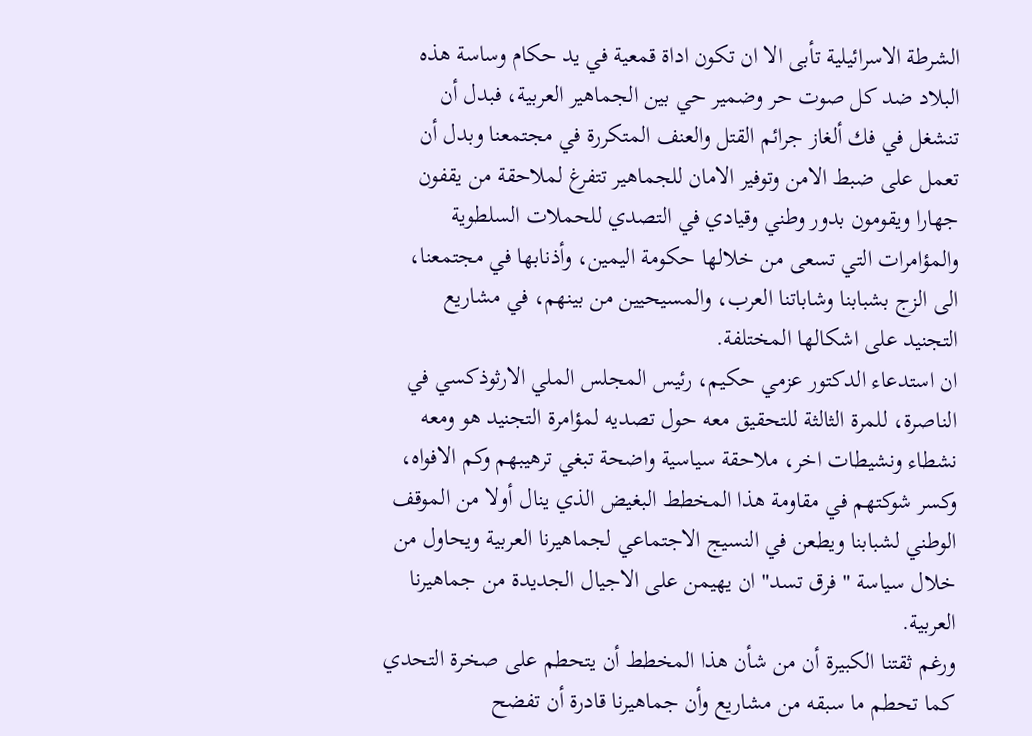الشرطة الاسرائيلية تأبى الا ان تكون اداة قمعية في يد حكام وساسة هذه البلاد ضد كل صوت حر وضمير حي بين الجماهير العربية، فبدل أن تنشغل في فك ألغاز جرائم القتل والعنف المتكررة في مجتمعنا وبدل أن تعمل على ضبط الامن وتوفير الامان للجماهير تتفرغ لملاحقة من يقفون جهارا ويقومون بدور وطني وقيادي في التصدي للحملات السلطوية والمؤامرات التي تسعى من خلالها حكومة اليمين، وأذنابها في مجتمعنا، الى الزج بشبابنا وشاباتنا العرب، والمسيحيين من بينهم، في مشاريع التجنيد على اشكالها المختلفة.
ان استدعاء الدكتور عزمي حكيم، رئيس المجلس الملي الارثوذكسي في الناصرة، للمرة الثالثة للتحقيق معه حول تصديه لمؤامرة التجنيد هو ومعه نشطاء ونشيطات اخر، ملاحقة سياسية واضحة تبغي ترهيبهم وكم الافواه، وكسر شوكتهم في مقاومة هذا المخطط البغيض الذي ينال أولا من الموقف الوطني لشبابنا ويطعن في النسيج الاجتماعي لجماهيرنا العربية ويحاول من خلال سياسة " فرق تسد" ان يهيمن على الاجيال الجديدة من جماهيرنا العربية.
ورغم ثقتنا الكبيرة أن من شأن هذا المخطط أن يتحطم على صخرة التحدي كما تحطم ما سبقه من مشاريع وأن جماهيرنا قادرة أن تفضح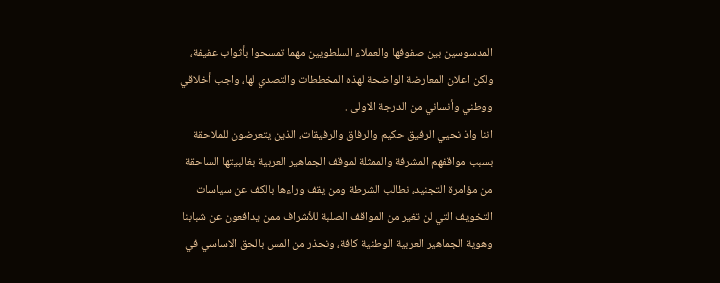المدسوسين بين صفوفها والعملاء السلطويين مهما تمسحوا بأثواب عفيفة، ولكن اعلان المعارضة الواضحة لهذه المخططات والتصدي لها، واجب أخلاقي ووطني وأنساني من الدرجة الاولى .
اننا واذ نحيي الرفيق حكيم والرفاق والرفيقات، الذين يتعرضون للملاحقة بسبب مواقفهم المشرفة والممثلة لموقف الجماهير العربية بغالبيتها الساحقة من مؤامرة التجنيد، نطالب الشرطة ومن يقف وراءها بالكف عن سياسات التخويف التي لن تغير من المواقف الصلبة للأشراف ممن يدافعون عن شبابنا وهوية الجماهير العربية الوطنية كافة، ونحذر من المس بالحق الاساسي في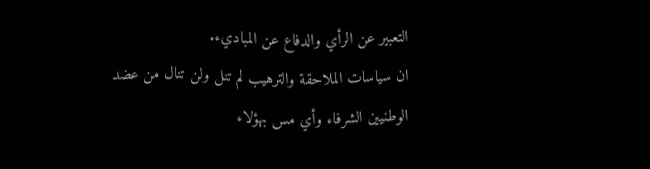التعبير عن الرأي والدفاع عن المباديء.
ان سياسات الملاحقة والترهيب لم تنل ولن تنال من عضد الوطنيين الشرفاء وأي مس بهؤلاء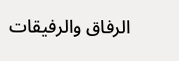الرفاق والرفيقات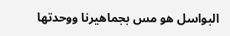البواسل هو مس بجماهيرنا ووحدتها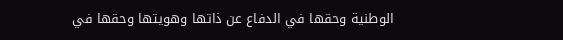الوطنية وحقها في الدفاع عن ذاتها وهويتها وحقها في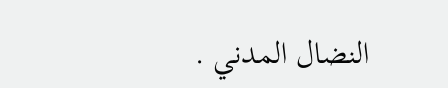النضال المدني .